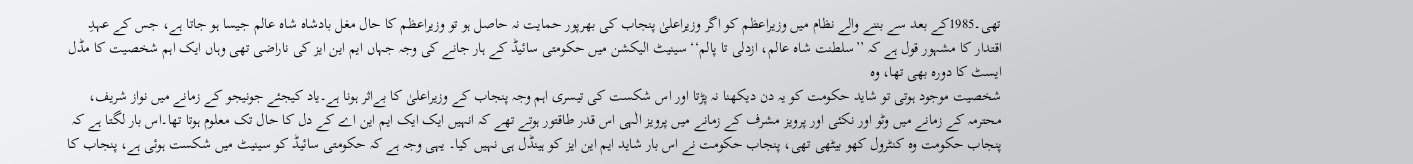تھی۔1985کے بعد سے بننے والے نظام میں وزیراعظم کو اگر وزیراعلیٰ پنجاب کی بھرپور حمایت نہ حاصل ہو تو وزیراعظم کا حال مغل بادشاہ شاہ عالم جیسا ہو جاتا ہے، جس کے عہدِ اقتدار کا مشہور قول ہے کہ ’’سلطنت شاہ عالم، ازدلی تا پالم‘‘ سینیٹ الیکشن میں حکومتی سائیڈ کے ہار جانے کی وجہ جہاں ایم این ایز کی ناراضی تھی وہاں ایک اہم شخصیت کا مڈل ایسٹ کا دورہ بھی تھا، وہ
شخصیت موجود ہوتی تو شاید حکومت کو یہ دن دیکھنا نہ پڑتا اور اس شکست کی تیسری اہم وجہ پنجاب کے وزیراعلیٰ کا بےاثر ہونا ہے۔یاد کیجئے جونیجو کے زمانے میں نواز شریف، محترمہ کے زمانے میں وٹو اور نکئی اور پرویز مشرف کے زمانے میں پرویز الٰہی اس قدر طاقتور ہوتے تھے کہ انہیں ایک ایک ایم این اے کے دل کا حال تک معلوم ہوتا تھا۔اس بار لگتا ہے کہ پنجاب حکومت وہ کنٹرول کھو بیٹھی تھی، پنجاب حکومت نے اس بار شاید ایم این ایز کو ہینڈل ہی نہیں کیا۔ یہی وجہ ہے کہ حکومتی سائیڈ کو سینیٹ میں شکست ہوئی ہے، پنجاب کا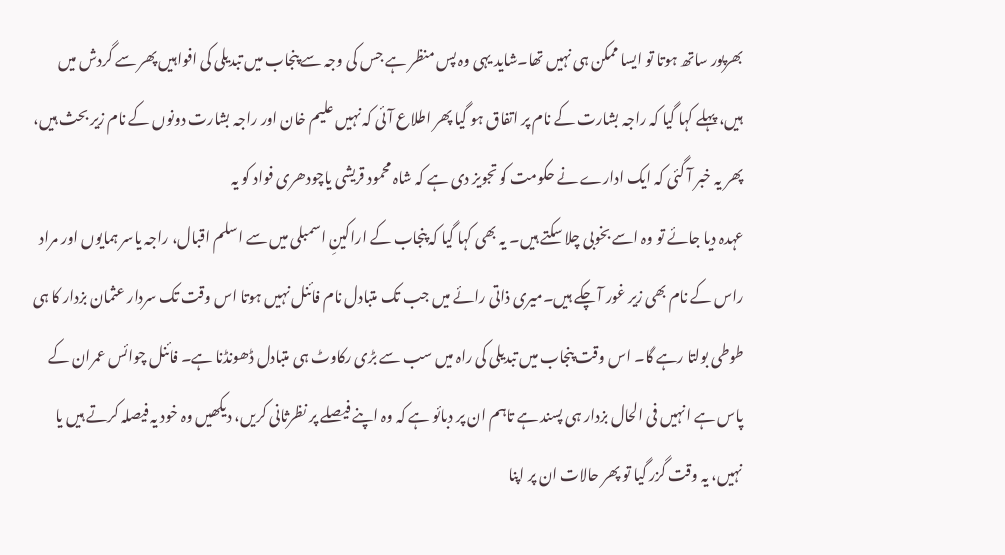بھرپور ساتھ ہوتا تو ایسا ممکن ہی نہیں تھا۔شاید یہی وہ پس منظر ہے جس کی وجہ سے پنجاب میں تبدیلی کی افواہیں پھر سے گردش میں ہیں، پہلے کہا گیا کہ راجہ بشارت کے نام پر اتفاق ہو گیا پھر اطلاع آئی کہ نہیں علیم خان اور راجہ بشارت دونوں کے نام زیر بحث ہیں، پھر یہ خبر آ گئی کہ ایک ادارے نے حکومت کو تجویز دی ہے کہ شاہ محمود قریشی یاچودھری فواد کو یہ
عہدہ دیا جائے تو وہ اسے بخوبی چلا سکتے ہیں۔ یہ بھی کہا گیا کہ پنجاب کے اراکینِ اسمبلی میں سے اسلم اقبال، راجہ یاسر ہمایوں اور مراد راس کے نام بھی زیر غور آ چکے ہیں۔میری ذاتی رائے میں جب تک متبادل نام فائنل نہیں ہوتا اس وقت تک سردار عثمان بزدار کا ہی طوطی بولتا رہے گا۔ اس وقت پنجاب میں تبدیلی کی راہ میں سب سے بڑی رکاوٹ ہی متبادل ڈھونڈنا ہے۔ فائنل چوائس عمران کے پاس ہے انہیں فی الحال بزدار ہی پسند ہے تاہم ان پر دبائو ہے کہ وہ اپنے فیصلے پر نظرثانی کریں، دیکھیں وہ خود یہ فیصلہ کرتے ہیں یا نہیں، یہ وقت گزر گیا تو پھر حالات ان پر اپنا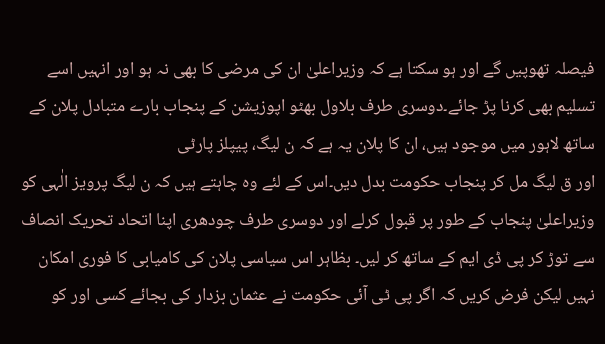فیصلہ تھوپیں گے اور ہو سکتا ہے کہ وزیراعلیٰ ان کی مرضی کا بھی نہ ہو اور انہیں اسے تسلیم بھی کرنا پڑ جائے۔دوسری طرف بلاول بھٹو اپوزیشن کے پنجاب بارے متبادل پلان کے ساتھ لاہور میں موجود ہیں، ان کا پلان یہ ہے کہ ن لیگ، پیپلز پارٹی
اور ق لیگ مل کر پنجاب حکومت بدل دیں۔اس کے لئے وہ چاہتے ہیں کہ ن لیگ پرویز الٰہی کو وزیراعلیٰ پنجاب کے طور پر قبول کرلے اور دوسری طرف چودھری اپنا اتحاد تحریک انصاف سے توڑ کر پی ڈی ایم کے ساتھ کر لیں۔ بظاہر اس سیاسی پلان کی کامیابی کا فوری امکان نہیں لیکن فرض کریں کہ اگر پی ٹی آئی حکومت نے عثمان بزدار کی بجائے کسی اور کو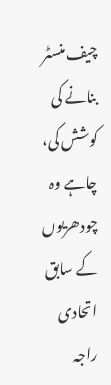چیف منسٹر بنانے کی کوشش کی، چاہے وہ چودھریوں کے سابق اتحادی راجہ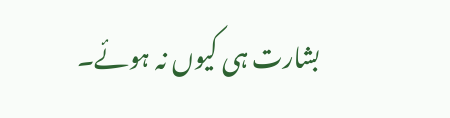بشارت ہی کیوں نہ ہوئے۔